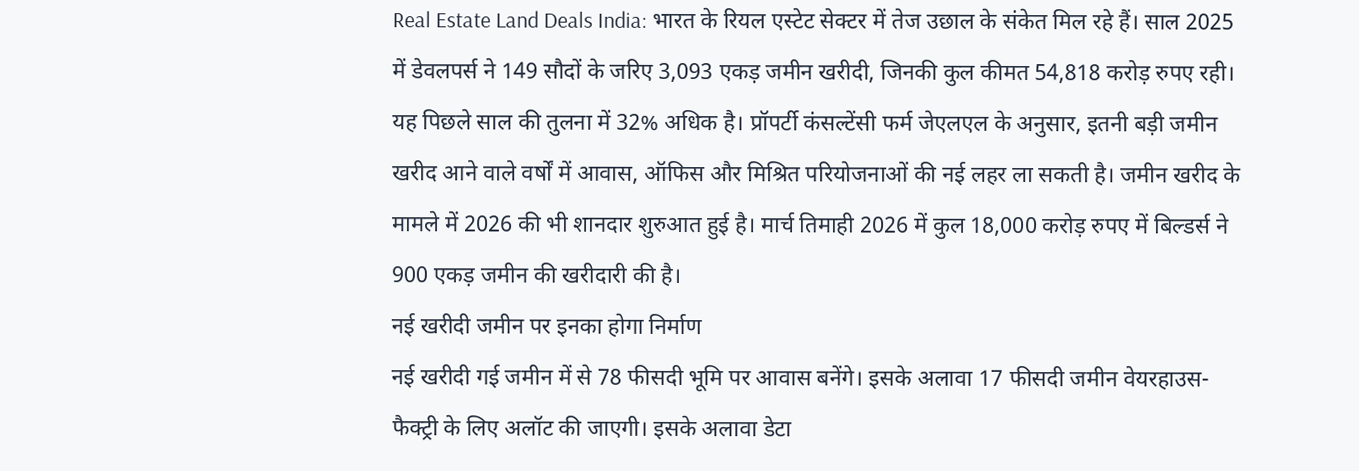Real Estate Land Deals India: भारत के रियल एस्टेट सेक्टर में तेज उछाल के संकेत मिल रहे हैं। साल 2025 में डेवलपर्स ने 149 सौदों के जरिए 3,093 एकड़ जमीन खरीदी, जिनकी कुल कीमत 54,818 करोड़ रुपए रही। यह पिछले साल की तुलना में 32% अधिक है। प्रॉपर्टी कंसल्टेंसी फर्म जेएलएल के अनुसार, इतनी बड़ी जमीन खरीद आने वाले वर्षों में आवास, ऑफिस और मिश्रित परियोजनाओं की नई लहर ला सकती है। जमीन खरीद के मामले में 2026 की भी शानदार शुरुआत हुई है। मार्च तिमाही 2026 में कुल 18,000 करोड़ रुपए में बिल्डर्स ने 900 एकड़ जमीन की खरीदारी की है।
नई खरीदी जमीन पर इनका होगा निर्माण
नई खरीदी गई जमीन में से 78 फीसदी भूमि पर आवास बनेंगे। इसके अलावा 17 फीसदी जमीन वेयरहाउस-फैक्ट्री के लिए अलॉट की जाएगी। इसके अलावा डेटा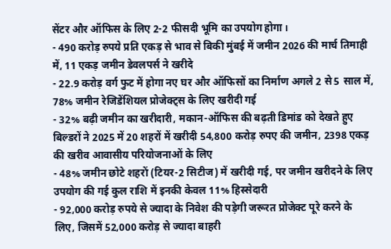सेंटर और ऑफिस के लिए 2-2 फीसदी भूमि का उपयोग होगा।
- 490 करोड़ रुपये प्रति एकड़ से भाव से बिकी मुंबई में जमीन 2026 की मार्च तिमाही में, 11 एकड़ जमीन डेवलपर्स ने खरीदे
- 22.9 करोड़ वर्ग फुट में होगा नए घर और ऑफिसों का निर्माण अगले 2 से 5 साल में, 78% जमीन रेजिडेंशियल प्रोजेक्ट्स के लिए खरीदी गई
- 32% बढ़ी जमीन का खरीदारी, मकान-ऑफिस की बढ़ती डिमांड को देखते हुए बिल्डरों ने 2025 में 20 शहरों में खरीदी 54,800 करोड़ रुपए की जमीन, 2398 एकड़ की खरीव आवासीय परियोजनाओं के लिए
- 48% जमीन छोटे शहरों (टियर-2 सिटीज) में खरीदी गई, पर जमीन खरीदने के लिए उपयोग की गई कुल राशि में इनकी केवल 11% हिस्सेदारी
- 92,000 करोड़ रुपये से ज्यादा के निवेश की पड़ेगी जरूरत प्रोजेक्ट पूरे करने के लिए, जिसमें 52,000 करोड़ से ज्यादा बाहरी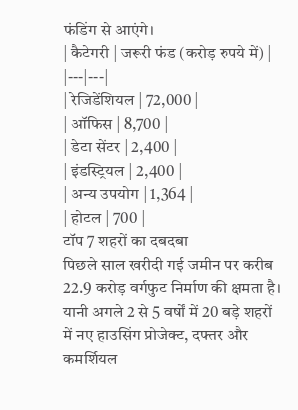फंडिंग से आएंगे।
| कैटेगरी | जरूरी फंड (करोड़ रुपये में) |
|---|---|
| रेजिडेंशियल | 72,000 |
| ऑफिस | 8,700 |
| डेटा सेंटर | 2,400 |
| इंडस्ट्रियल | 2,400 |
| अन्य उपयोग | 1,364 |
| होटल | 700 |
टॉप 7 शहरों का दबदबा
पिछले साल खरीदी गई जमीन पर करीब 22.9 करोड़ वर्गफुट निर्माण की क्षमता है। यानी अगले 2 से 5 वर्षों में 20 बड़े शहरों में नए हाउसिंग प्रोजेक्ट, दफ्तर और कमर्शियल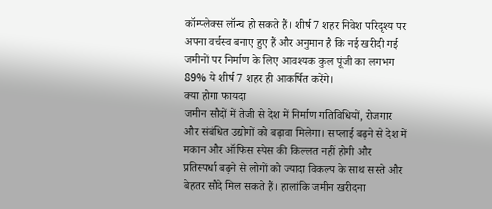कॉम्प्लेक्स लॉन्च हो सकते हैं। शीर्ष 7 शहर निवेश परिदृश्य पर अपना वर्चस्व बनाए हुए हैं और अनुमान है कि नई खरीदी गई जमीनों पर निर्माण के लिए आवश्यक कुल पूंजी का लगभग 89% ये शीर्ष 7 शहर ही आकर्षित करेंगे।
क्या होगा फायदा
जमीन सौदों में तेजी से देश में निर्माण गतिविधियों, रोजगार और संबंधित उद्योगों को बढ़ावा मिलेगा। सप्लाई बढ़ने से देश में मकान और ऑफिस स्पेस की किल्लत नहीं होगी और प्रतिस्पर्धा बढ़ने से लोगों को ज्यादा विकल्प के साथ सस्ते और बेहतर सौदे मिल सकते हैं। हालांकि जमीन खरीदना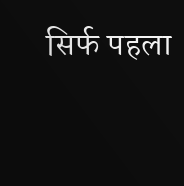सिर्फ पहला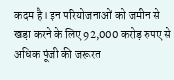कदम है। इन परियोजनाओं को जमीन से खड़ा करने के लिए 92,000 करोड़ रुपए से अधिक पूंजी की जरूरत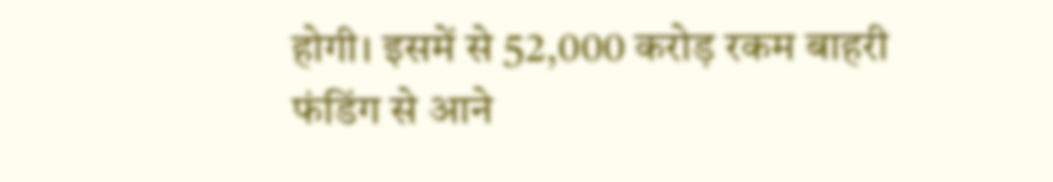होगी। इसमें से 52,000 करोड़ रकम बाहरी फंडिंग से आने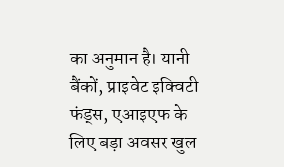का अनुमान है। यानी बैंकों, प्राइवेट इक्विटी फंड्स, एआइएफ के लिए बड़ा अवसर खुल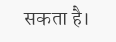सकता है।